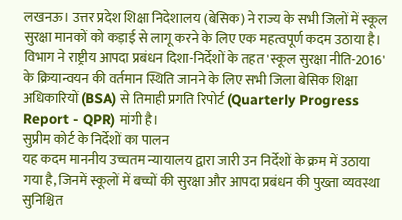लखनऊ। उत्तर प्रदेश शिक्षा निदेशालय (बेसिक) ने राज्य के सभी जिलों में स्कूल सुरक्षा मानकों को कड़ाई से लागू करने के लिए एक महत्वपूर्ण कदम उठाया है। विभाग ने राष्ट्रीय आपदा प्रबंधन दिशा-निर्देशों के तहत 'स्कूल सुरक्षा नीति-2016' के क्रियान्वयन की वर्तमान स्थिति जानने के लिए सभी जिला बेसिक शिक्षा अधिकारियों (BSA) से तिमाही प्रगति रिपोर्ट (Quarterly Progress Report - QPR) मांगी है।
सुप्रीम कोर्ट के निर्देशों का पालन
यह कदम माननीय उच्चतम न्यायालय द्वारा जारी उन निर्देशों के क्रम में उठाया गया है, जिनमें स्कूलों में बच्चों की सुरक्षा और आपदा प्रबंधन की पुख्ता व्यवस्था सुनिश्चित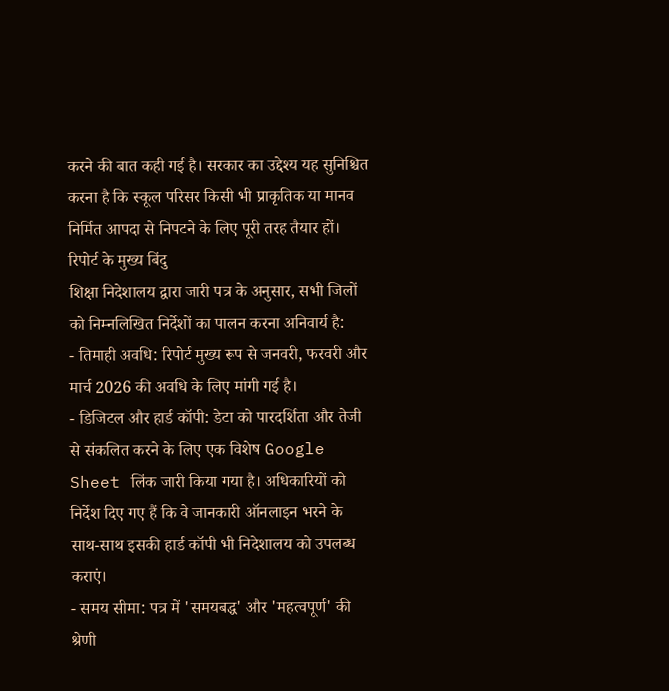करने की बात कही गई है। सरकार का उद्देश्य यह सुनिश्चित करना है कि स्कूल परिसर किसी भी प्राकृतिक या मानव निर्मित आपदा से निपटने के लिए पूरी तरह तैयार हों।
रिपोर्ट के मुख्य बिंदु
शिक्षा निदेशालय द्वारा जारी पत्र के अनुसार, सभी जिलों को निम्नलिखित निर्देशों का पालन करना अनिवार्य है:
- तिमाही अवधि: रिपोर्ट मुख्य रूप से जनवरी, फरवरी और मार्च 2026 की अवधि के लिए मांगी गई है।
- डिजिटल और हार्ड कॉपी: डेटा को पारदर्शिता और तेजी से संकलित करने के लिए एक विशेष Google Sheet लिंक जारी किया गया है। अधिकारियों को निर्देश दिए गए हैं कि वे जानकारी ऑनलाइन भरने के साथ-साथ इसकी हार्ड कॉपी भी निदेशालय को उपलब्ध कराएं।
- समय सीमा: पत्र में 'समयबद्ध' और 'महत्वपूर्ण' की श्रेणी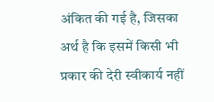अंकित की गई है, जिसका अर्थ है कि इसमें किसी भी प्रकार की देरी स्वीकार्य नहीं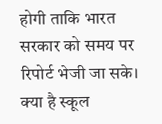होगी ताकि भारत सरकार को समय पर रिपोर्ट भेजी जा सके।
क्या है स्कूल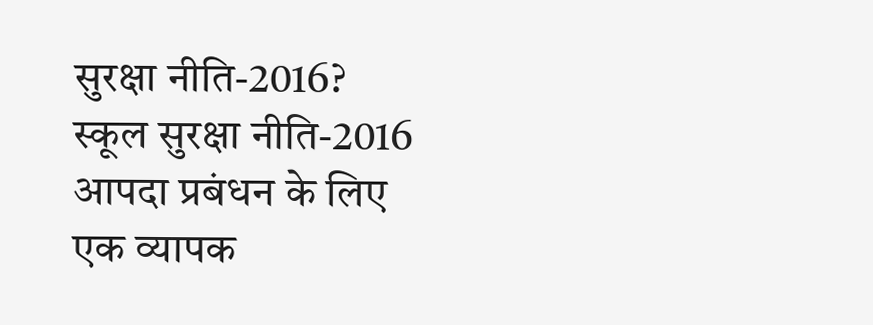सुरक्षा नीति-2016?
स्कूल सुरक्षा नीति-2016 आपदा प्रबंधन के लिए एक व्यापक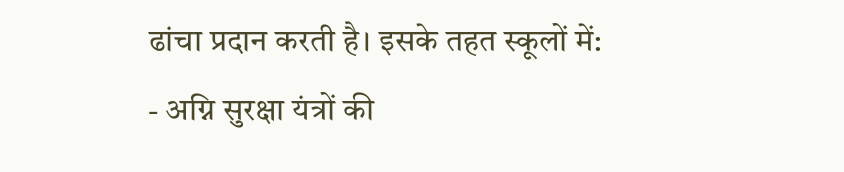ढांचा प्रदान करती है। इसके तहत स्कूलों में:
- अग्नि सुरक्षा यंत्रों की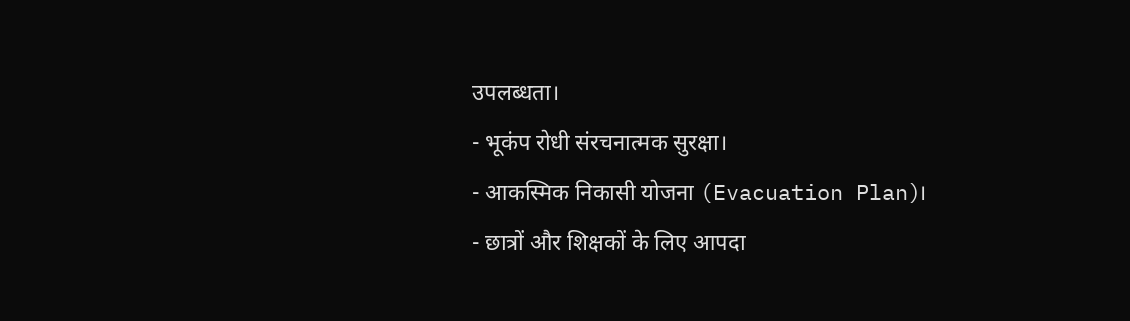उपलब्धता।
- भूकंप रोधी संरचनात्मक सुरक्षा।
- आकस्मिक निकासी योजना (Evacuation Plan)।
- छात्रों और शिक्षकों के लिए आपदा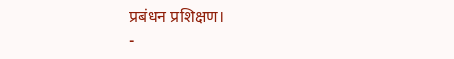प्रबंधन प्रशिक्षण।
-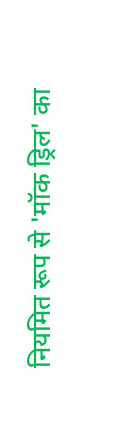नियमित रूप से 'मॉक ड्रिल' का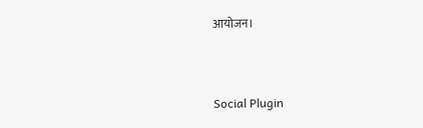आयोजन।


Social Plugin